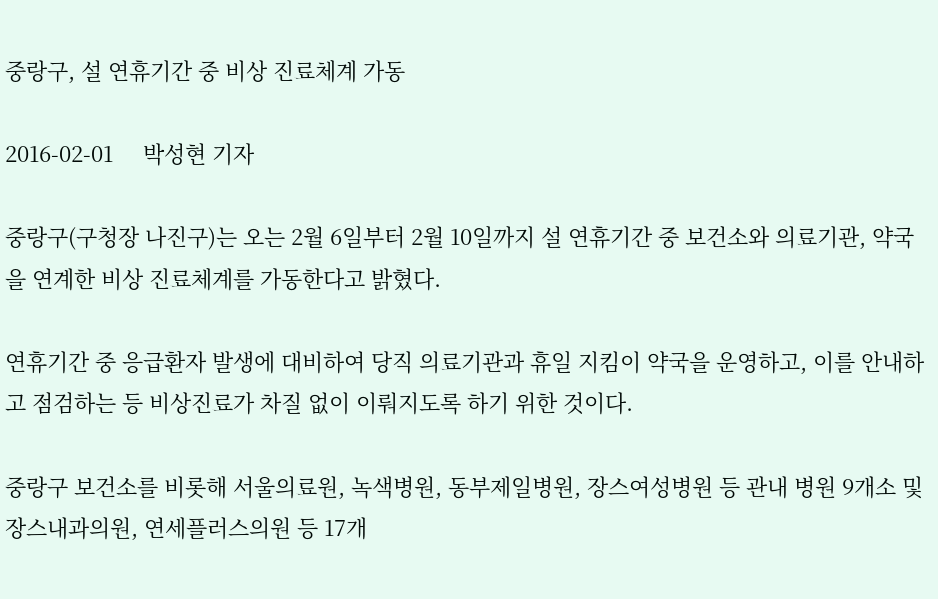중랑구, 설 연휴기간 중 비상 진료체계 가동

2016-02-01     박성현 기자

중랑구(구청장 나진구)는 오는 2월 6일부터 2월 10일까지 설 연휴기간 중 보건소와 의료기관, 약국을 연계한 비상 진료체계를 가동한다고 밝혔다.

연휴기간 중 응급환자 발생에 대비하여 당직 의료기관과 휴일 지킴이 약국을 운영하고, 이를 안내하고 점검하는 등 비상진료가 차질 없이 이뤄지도록 하기 위한 것이다.

중랑구 보건소를 비롯해 서울의료원, 녹색병원, 동부제일병원, 장스여성병원 등 관내 병원 9개소 및 장스내과의원, 연세플러스의원 등 17개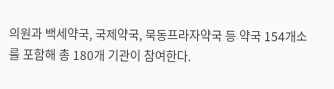의원과 백세약국, 국제약국, 묵동프라자약국 등 약국 154개소를 포함해 총 180개 기관이 참여한다.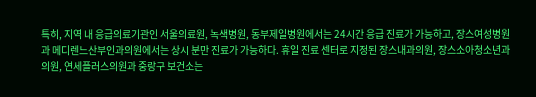특히, 지역 내 응급의료기관인 서울의료원, 녹색병원, 동부제일병원에서는 24시간 응급 진료가 가능하고, 장스여성병원과 메디렌느산부인과의원에서는 상시 분만 진료가 가능하다. 휴일 진료 센터로 지정된 장스내과의원, 장스소아청소년과의원, 연세플러스의원과 중랑구 보건소는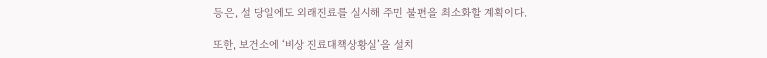등은, 설 당일에도 외래진료를 실시해 주민 불편을 최소화할 계획이다.

또한, 보건소에 ‘비상 진료대책상황실’을 설치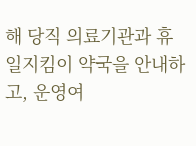해 당직 의료기관과 휴일지킴이 약국을 안내하고, 운영여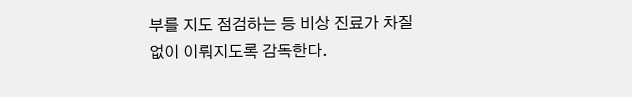부를 지도 점검하는 등 비상 진료가 차질 없이 이뤄지도록 감독한다.